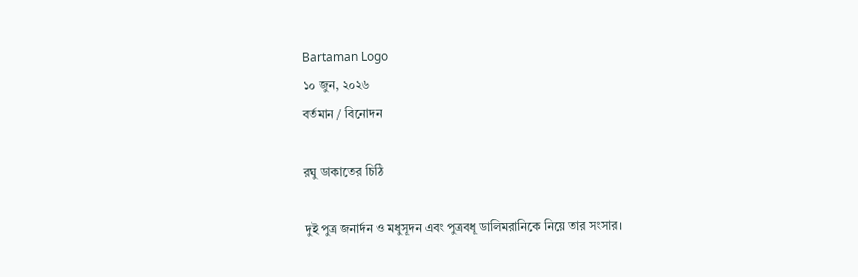Bartaman Logo
১০ জুন, ২০২৬
বর্তমান / বিনোদন

রঘু ডাকাতের চিঠি

দুই পুত্র জনার্দন ও মধুসূদন এবং পুত্রবধূ ডালিমরানিকে নিয়ে তার সংসার।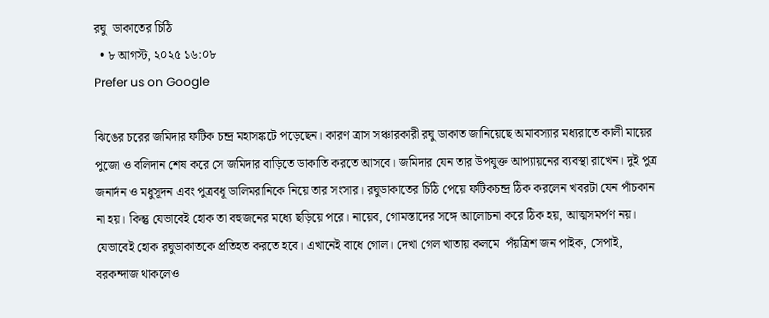রঘু  ডাকাতের চিঠি
  • ৮ আগস্ট, ২০২৫ ১৬:০৮
Prefer us on Google

ঝিঙের চরের জমিদার ফটিক চন্দ্র মহাসঙ্কটে পড়েছেন। কারণ ত্রাস সঞ্চারকারী রঘু ডাকাত জানিয়েছে অমাবস্যার মধ্যরাতে কালী মায়ের পুজো ও বলিদান শেষ করে সে জমিদার বাড়িতে ডাকাতি করতে আসবে। জমিদার যেন তার উপযুক্ত আপ্যায়নের ব্যবস্থা রাখেন। দুই পুত্র জনার্দন ও মধুসূদন এবং পুত্রবধূ ডালিমরানিকে নিয়ে তার সংসার। রঘুডাকাতের চিঠি পেয়ে ফটিকচন্দ্র ঠিক করলেন খবরটা যেন পাঁচকান না হয়। কিন্তু যেভাবেই হোক তা বহুজনের মধ্যে ছড়িয়ে পরে। নায়েব, গোমস্তাদের সঙ্গে আলোচনা করে ঠিক হয়, আত্মসমর্পণ নয়। যেভাবেই হোক রঘুডাকাতকে প্রতিহত করতে হবে। এখানেই বাধে গোল। দেখা গেল খাতায় কলমে  পঁয়ত্রিশ জন পাইক, সেপাই, বরকন্দাজ থাকলেও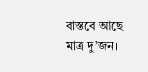বাস্তবে আছে মাত্র দু’জন।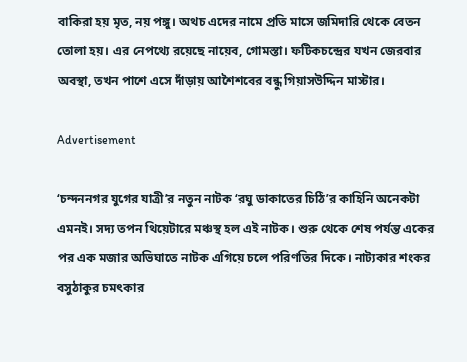বাকিরা হয় মৃত, নয় পঙ্গু। অথচ এদের নামে প্রতি মাসে জমিদারি থেকে বেতন তোলা হয়। এর নেপথ্যে রয়েছে নায়েব, গোমস্তা। ফটিকচন্দ্রের যখন জেরবার অবস্থা, তখন পাশে এসে দাঁড়ায় আশৈশবের বন্ধু গিয়াসউদ্দিন মাস্টার।

Advertisement

‘চন্দননগর যুগের যাত্রী’র নতুন নাটক ‘রঘু ডাকাতের চিঠি’র কাহিনি অনেকটা এমনই। সদ্য তপন থিয়েটারে মঞ্চস্থ হল এই নাটক। শুরু থেকে শেষ পর্যন্ত একের পর এক মজার অভিঘাতে নাটক এগিয়ে চলে পরিণতির দিকে। নাট্যকার শংকর বসুঠাকুর চমৎকার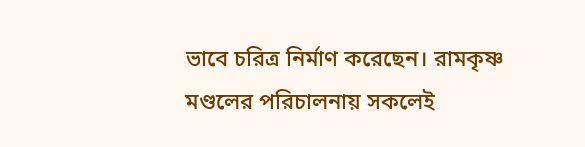ভাবে চরিত্র নির্মাণ করেছেন। রামকৃষ্ণ মণ্ডলের পরিচালনায় সকলেই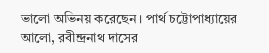ভালো অভিনয় করেছেন। পার্থ চট্টোপাধ্যায়ের আলো, রবীন্দ্রনাথ দাসের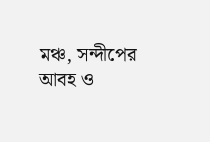মঞ্চ, সন্দীপের আবহ ও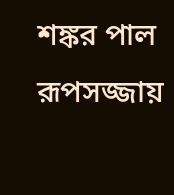শঙ্কর পাল রূপসজ্জায়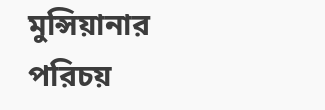মুন্সিয়ানার পরিচয়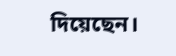দিয়েছেন।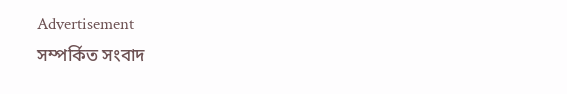Advertisement
সম্পর্কিত সংবাদ